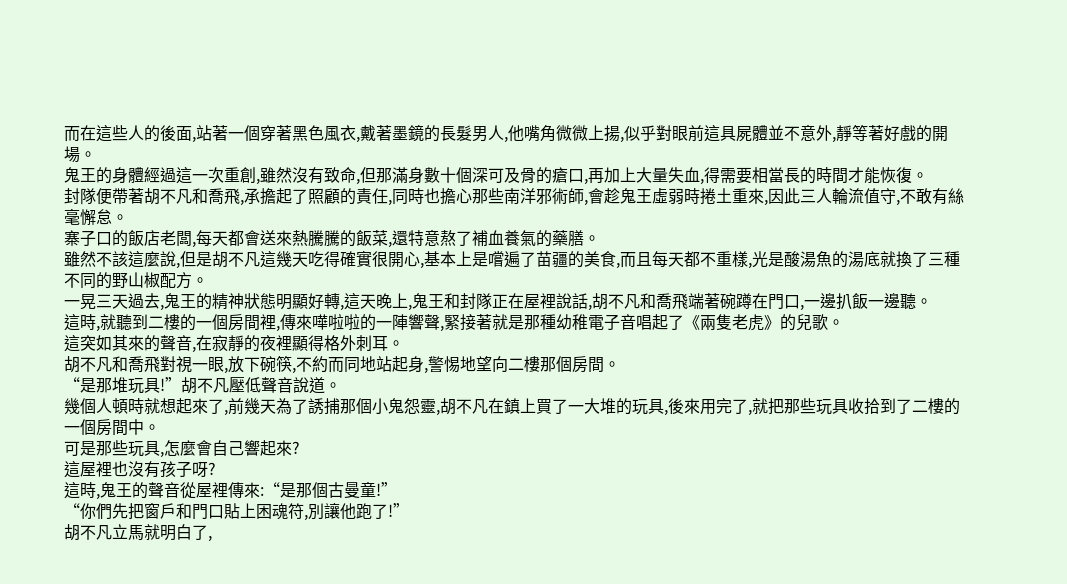而在這些人的後面,站著一個穿著黑色風衣,戴著墨鏡的長髮男人,他嘴角微微上揚,似乎對眼前這具屍體並不意外,靜等著好戲的開場。
鬼王的身體經過這一次重創,雖然沒有致命,但那滿身數十個深可及骨的瘡口,再加上大量失血,得需要相當長的時間才能恢復。
封隊便帶著胡不凡和喬飛,承擔起了照顧的責任,同時也擔心那些南洋邪術師,會趁鬼王虛弱時捲土重來,因此三人輪流值守,不敢有絲毫懈怠。
寨子口的飯店老闆,每天都會送來熱騰騰的飯菜,還特意熬了補血養氣的藥膳。
雖然不該這麼說,但是胡不凡這幾天吃得確實很開心,基本上是嚐遍了苗疆的美食,而且每天都不重樣,光是酸湯魚的湯底就換了三種不同的野山椒配方。
一晃三天過去,鬼王的精神狀態明顯好轉,這天晚上,鬼王和封隊正在屋裡說話,胡不凡和喬飛端著碗蹲在門口,一邊扒飯一邊聽。
這時,就聽到二樓的一個房間裡,傳來嘩啦啦的一陣響聲,緊接著就是那種幼稚電子音唱起了《兩隻老虎》的兒歌。
這突如其來的聲音,在寂靜的夜裡顯得格外刺耳。
胡不凡和喬飛對視一眼,放下碗筷,不約而同地站起身,警惕地望向二樓那個房間。
“是那堆玩具!”胡不凡壓低聲音說道。
幾個人頓時就想起來了,前幾天為了誘捕那個小鬼怨靈,胡不凡在鎮上買了一大堆的玩具,後來用完了,就把那些玩具收拾到了二樓的一個房間中。
可是那些玩具,怎麼會自己響起來?
這屋裡也沒有孩子呀?
這時,鬼王的聲音從屋裡傳來:“是那個古曼童!”
“你們先把窗戶和門口貼上困魂符,別讓他跑了!”
胡不凡立馬就明白了,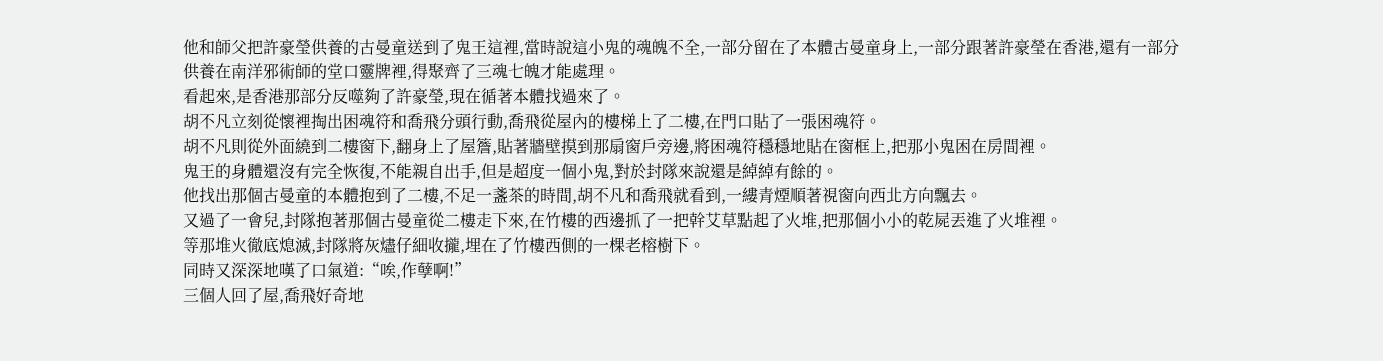他和師父把許豪瑩供養的古曼童送到了鬼王這裡,當時說這小鬼的魂魄不全,一部分留在了本體古曼童身上,一部分跟著許豪瑩在香港,還有一部分供養在南洋邪術師的堂口靈牌裡,得聚齊了三魂七魄才能處理。
看起來,是香港那部分反噬夠了許豪瑩,現在循著本體找過來了。
胡不凡立刻從懷裡掏出困魂符和喬飛分頭行動,喬飛從屋內的樓梯上了二樓,在門口貼了一張困魂符。
胡不凡則從外面繞到二樓窗下,翻身上了屋簷,貼著牆壁摸到那扇窗戶旁邊,將困魂符穩穩地貼在窗框上,把那小鬼困在房間裡。
鬼王的身體還沒有完全恢復,不能親自出手,但是超度一個小鬼,對於封隊來說還是綽綽有餘的。
他找出那個古曼童的本體抱到了二樓,不足一盞茶的時間,胡不凡和喬飛就看到,一縷青煙順著視窗向西北方向飄去。
又過了一會兒,封隊抱著那個古曼童從二樓走下來,在竹樓的西邊抓了一把幹艾草點起了火堆,把那個小小的乾屍丟進了火堆裡。
等那堆火徹底熄滅,封隊將灰燼仔細收攏,埋在了竹樓西側的一棵老榕樹下。
同時又深深地嘆了口氣道:“唉,作孽啊!”
三個人回了屋,喬飛好奇地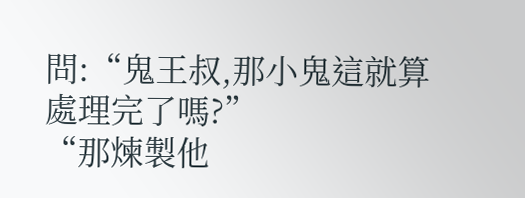問:“鬼王叔,那小鬼這就算處理完了嗎?”
“那煉製他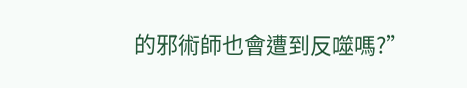的邪術師也會遭到反噬嗎?”